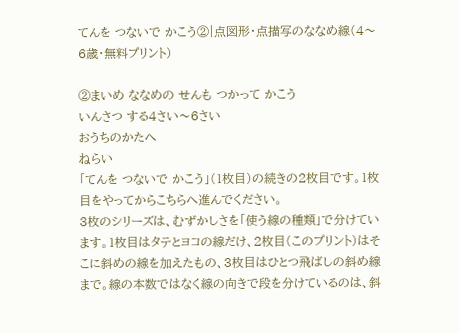てんを つないで かこう②|点図形・点描写のななめ線(4〜6歳・無料プリント)

②まいめ ななめの せんも つかって かこう
いんさつ する4さい〜6さい
おうちのかたへ
ねらい
「てんを つないで かこう」(1枚目)の続きの2枚目です。1枚目をやってからこちらへ進んでください。
3枚のシリーズは、むずかしさを「使う線の種類」で分けています。1枚目はタテとヨコの線だけ、2枚目(このプリント)はそこに斜めの線を加えたもの、3枚目はひとつ飛ばしの斜め線まで。線の本数ではなく線の向きで段を分けているのは、斜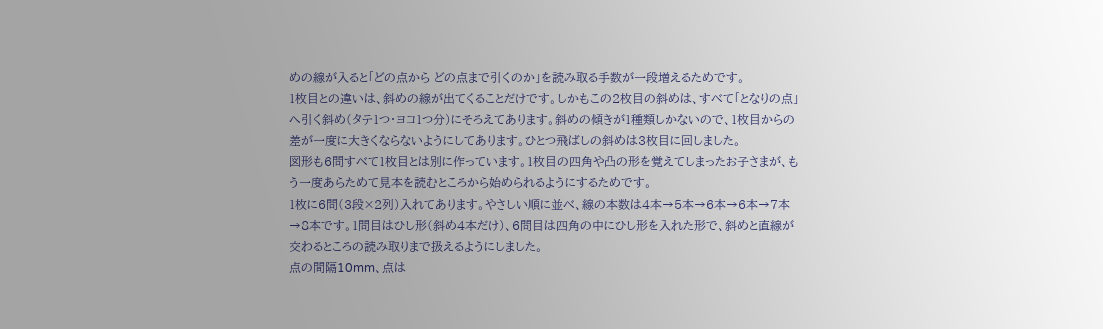めの線が入ると「どの点から どの点まで引くのか」を読み取る手数が一段増えるためです。
1枚目との違いは、斜めの線が出てくることだけです。しかもこの2枚目の斜めは、すべて「となりの点」へ引く斜め(タテ1つ・ヨコ1つ分)にそろえてあります。斜めの傾きが1種類しかないので、1枚目からの差が一度に大きくならないようにしてあります。ひとつ飛ばしの斜めは3枚目に回しました。
図形も6問すべて1枚目とは別に作っています。1枚目の四角や凸の形を覚えてしまったお子さまが、もう一度あらためて見本を読むところから始められるようにするためです。
1枚に6問(3段×2列)入れてあります。やさしい順に並べ、線の本数は4本→5本→6本→6本→7本→8本です。1問目はひし形(斜め4本だけ)、6問目は四角の中にひし形を入れた形で、斜めと直線が交わるところの読み取りまで扱えるようにしました。
点の間隔10mm、点は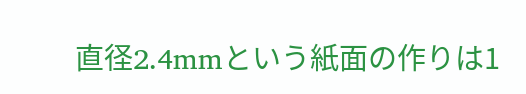直径2.4mmという紙面の作りは1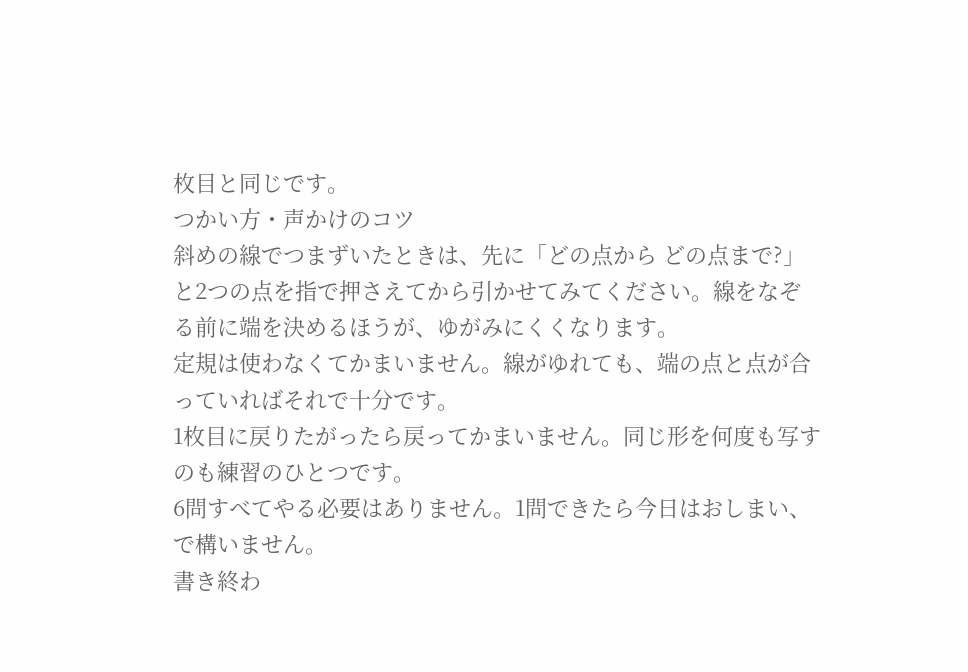枚目と同じです。
つかい方・声かけのコツ
斜めの線でつまずいたときは、先に「どの点から どの点まで?」と2つの点を指で押さえてから引かせてみてください。線をなぞる前に端を決めるほうが、ゆがみにくくなります。
定規は使わなくてかまいません。線がゆれても、端の点と点が合っていればそれで十分です。
1枚目に戻りたがったら戻ってかまいません。同じ形を何度も写すのも練習のひとつです。
6問すべてやる必要はありません。1問できたら今日はおしまい、で構いません。
書き終わ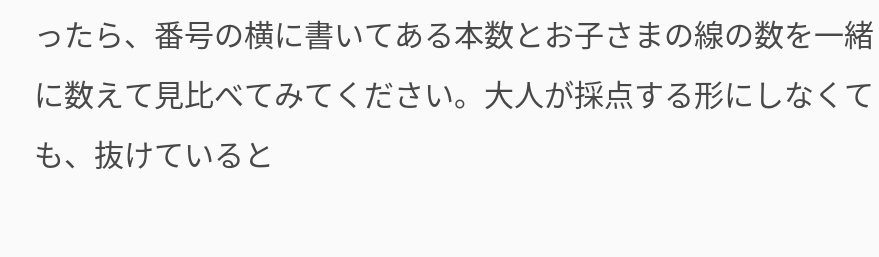ったら、番号の横に書いてある本数とお子さまの線の数を一緒に数えて見比べてみてください。大人が採点する形にしなくても、抜けていると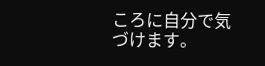ころに自分で気づけます。